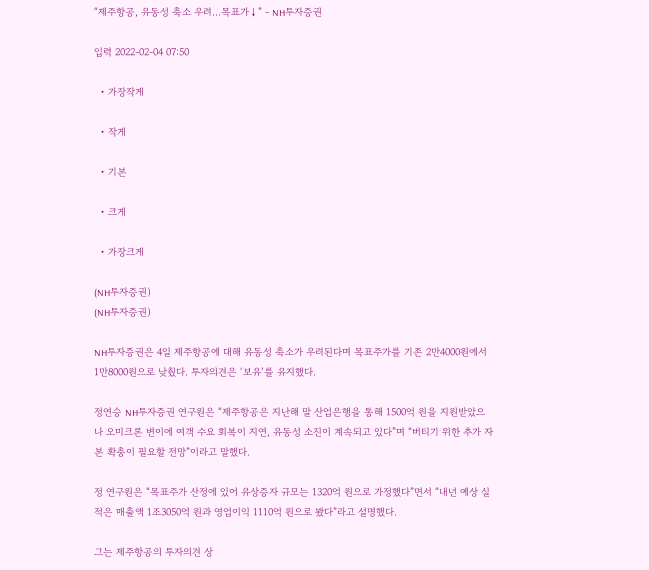“제주항공, 유동성 축소 우려…목표가↓” - NH투자증권

입력 2022-02-04 07:50

  • 가장작게

  • 작게

  • 기본

  • 크게

  • 가장크게

(NH투자증권)
(NH투자증권)

NH투자증권은 4일 제주항공에 대해 유동성 축소가 우려된다며 목표주가를 기존 2만4000원에서 1만8000원으로 낮췄다. 투자의견은 ‘보유’를 유지했다.

정연승 NH투자증권 연구원은 “제주항공은 지난해 말 산업은행을 통해 1500억 원을 지원받았으나 오미크론 변이에 여객 수요 회복이 지연, 유동성 소진이 계속되고 있다”며 “버티기 위한 추가 자본 확충이 필요할 전망”이라고 말했다.

정 연구원은 “목표주가 산정에 있어 유상증자 규모는 1320억 원으로 가정했다”면서 “내년 예상 실적은 매출액 1조3050억 원과 영업이익 1110억 원으로 봤다”라고 설명했다.

그는 제주항공의 투자의견 상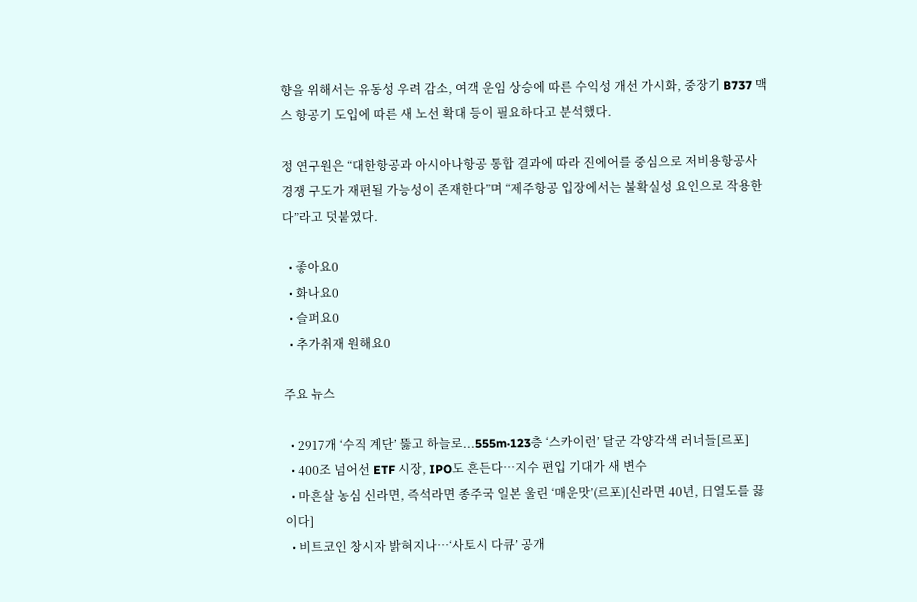향을 위해서는 유동성 우려 감소, 여객 운임 상승에 따른 수익성 개선 가시화, 중장기 B737 맥스 항공기 도입에 따른 새 노선 확대 등이 필요하다고 분석했다.

정 연구원은 “대한항공과 아시아나항공 통합 결과에 따라 진에어를 중심으로 저비용항공사 경쟁 구도가 재편될 가능성이 존재한다”며 “제주항공 입장에서는 불확실성 요인으로 작용한다”라고 덧붙였다.

  • 좋아요0
  • 화나요0
  • 슬퍼요0
  • 추가취재 원해요0

주요 뉴스

  • 2917개 ‘수직 계단’ 뚫고 하늘로...555m·123층 ‘스카이런’ 달군 각양각색 러너들[르포]
  • 400조 넘어선 ETF 시장, IPO도 흔든다…지수 편입 기대가 새 변수
  • 마흔살 농심 신라면, 즉석라면 종주국 일본 울린 ‘매운맛’(르포)[신라면 40년, 日열도를 끓이다]
  • 비트코인 창시자 밝혀지나…‘사토시 다큐’ 공개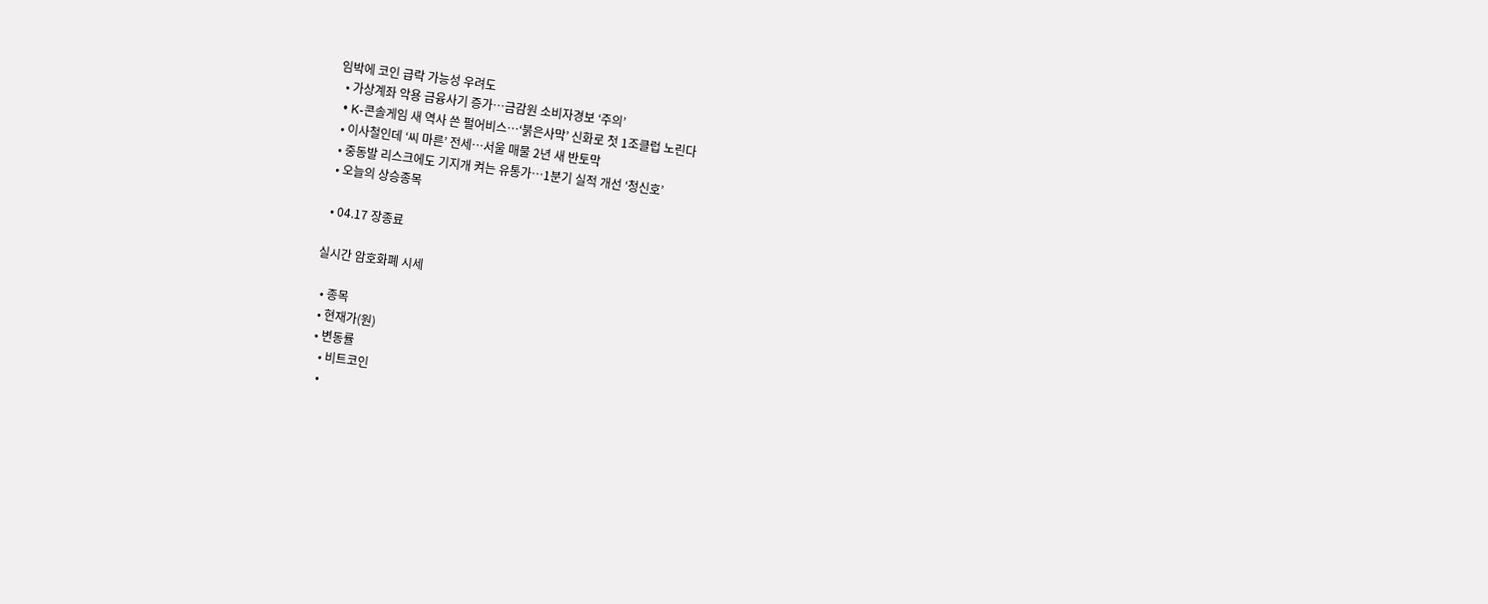임박에 코인 급락 가능성 우려도
  • 가상계좌 악용 금융사기 증가⋯금감원 소비자경보 ‘주의’
  • K-콘솔게임 새 역사 쓴 펄어비스…‘붉은사막’ 신화로 첫 1조클럽 노린다
  • 이사철인데 ‘씨 마른’ 전세…서울 매물 2년 새 반토막
  • 중동발 리스크에도 기지개 켜는 유통가…1분기 실적 개선 ‘청신호’
  • 오늘의 상승종목

  • 04.17 장종료

실시간 암호화폐 시세

  • 종목
  • 현재가(원)
  • 변동률
    • 비트코인
    •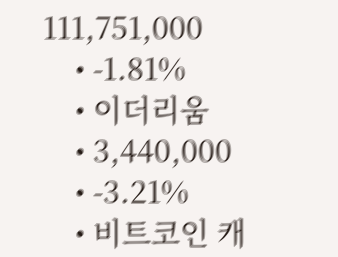111,751,000
    • -1.81%
    • 이더리움
    • 3,440,000
    • -3.21%
    • 비트코인 캐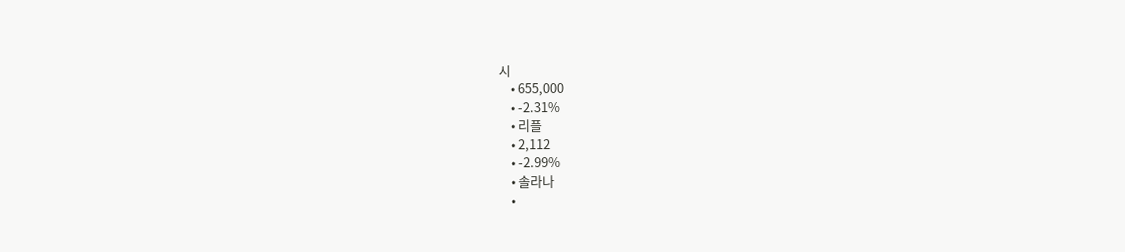시
    • 655,000
    • -2.31%
    • 리플
    • 2,112
    • -2.99%
    • 솔라나
    •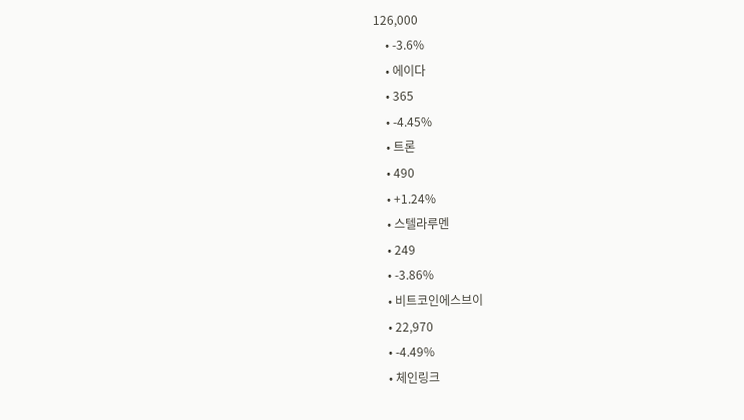126,000
    • -3.6%
    • 에이다
    • 365
    • -4.45%
    • 트론
    • 490
    • +1.24%
    • 스텔라루멘
    • 249
    • -3.86%
    • 비트코인에스브이
    • 22,970
    • -4.49%
    • 체인링크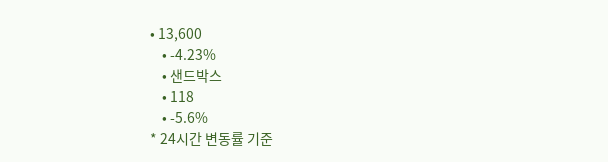• 13,600
    • -4.23%
    • 샌드박스
    • 118
    • -5.6%
* 24시간 변동률 기준